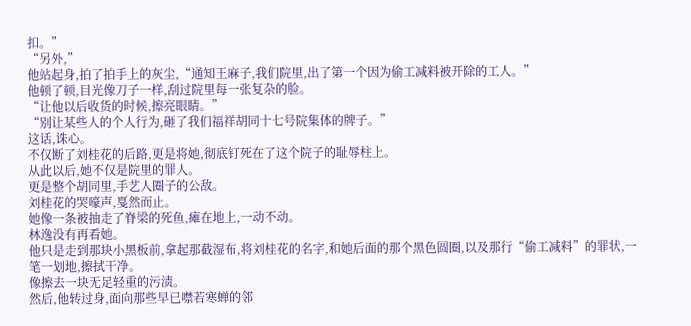扣。”
“另外,”
他站起身,拍了拍手上的灰尘,“通知王麻子,我们院里,出了第一个因为偷工减料被开除的工人。”
他顿了顿,目光像刀子一样,刮过院里每一张复杂的脸。
“让他以后收货的时候,擦亮眼睛。”
“别让某些人的个人行为,砸了我们福祥胡同十七号院集体的牌子。”
这话,诛心。
不仅断了刘桂花的后路,更是将她,彻底钉死在了这个院子的耻辱柱上。
从此以后,她不仅是院里的罪人。
更是整个胡同里,手艺人圈子的公敌。
刘桂花的哭嚎声,戛然而止。
她像一条被抽走了脊梁的死鱼,瘫在地上,一动不动。
林逸没有再看她。
他只是走到那块小黑板前,拿起那截湿布,将刘桂花的名字,和她后面的那个黑色圆圈,以及那行“偷工减料”的罪状,一笔一划地,擦拭干净。
像擦去一块无足轻重的污渍。
然后,他转过身,面向那些早已噤若寒蝉的邻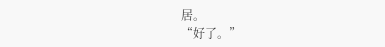居。
“好了。”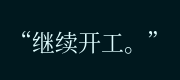“继续开工。”